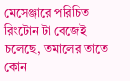মেসেঞ্জারে পরিচিত রিংটোন টা বেজেই চলেছে, তমালের তাতে কোন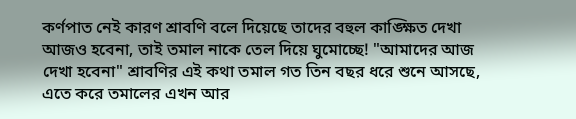কর্ণপাত নেই কারণ শ্রাবণি বলে দিয়েছে তাদের বহুল কাঙ্ক্ষিত দেখা আজও হবেনা, তাই তমাল নাকে তেল দিয়ে ঘুমোচ্ছে! "আমাদের আজ দেখা হবেনা" শ্রাবণির এই কথা তমাল গত তিন বছর ধরে শুনে আসছে, এতে করে তমালের এখন আর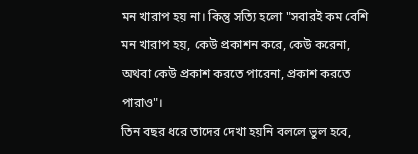মন খারাপ হয় না। কিন্তু সত্যি হলো "সবারই কম বেশি মন খারাপ হয়, কেউ প্রকাশন করে, কেউ করেনা, অথবা কেউ প্রকাশ করতে পারেনা, প্রকাশ করতে পারাও"।
তিন বছর ধরে তাদের দেখা হয়নি বললে ভুল হবে,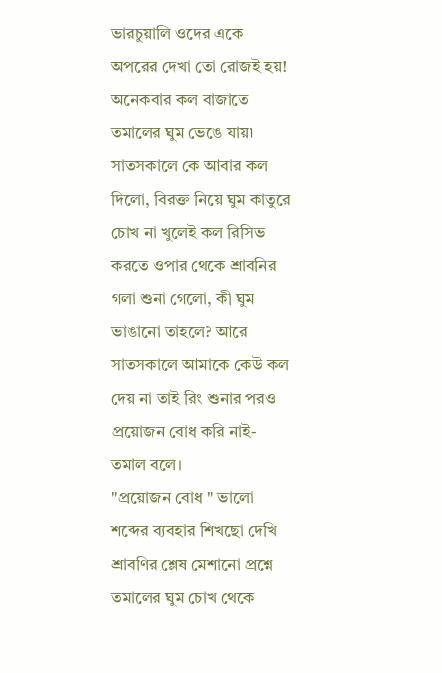ভারচুয়ালি ওদের একে অপরের দেখা তো রোজই হয়! অনেকবার কল বাজাতে তমালের ঘুম ভেঙে যায়৷ সাতসকালে কে আবার কল দিলো, বিরক্ত নিয়ে ঘুম কাতুরে চোখ না খুলেই কল রিসিভ করতে ওপার থেকে শ্রাবনির গলা শুনা গেলো, কী ঘুম ভাঙানো তাহলে? আরে সাতসকালে আমাকে কেউ কল দেয় না তাই রিং শুনার পরও প্রয়োজন বোধ করি নাই- তমাল বলে।
"প্রয়োজন বোধ " ভালো শব্দের ব্যবহার শিখছো দেখি শ্রাবণির শ্লেষ মেশানো প্রশ্নে তমালের ঘুম চোখ থেকে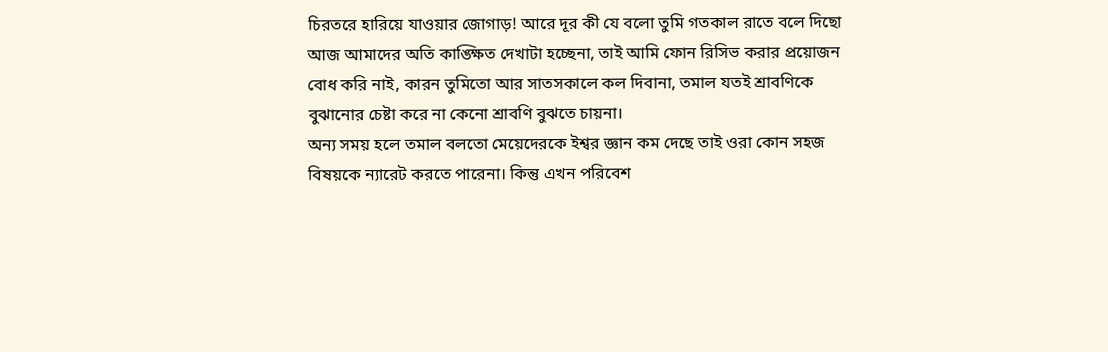চিরতরে হারিয়ে যাওয়ার জোগাড়! আরে দূর কী যে বলো তুমি গতকাল রাতে বলে দিছো আজ আমাদের অতি কাঙ্ক্ষিত দেখাটা হচ্ছেনা, তাই আমি ফোন রিসিভ করার প্রয়োজন বোধ করি নাই, কারন তুমিতো আর সাতসকালে কল দিবানা, তমাল যতই শ্রাবণিকে বুঝানোর চেষ্টা করে না কেনো শ্রাবণি বুঝতে চায়না।
অন্য সময় হলে তমাল বলতো মেয়েদেরকে ইশ্বর জ্ঞান কম দেছে তাই ওরা কোন সহজ বিষয়কে ন্যারেট করতে পারেনা। কিন্তু এখন পরিবেশ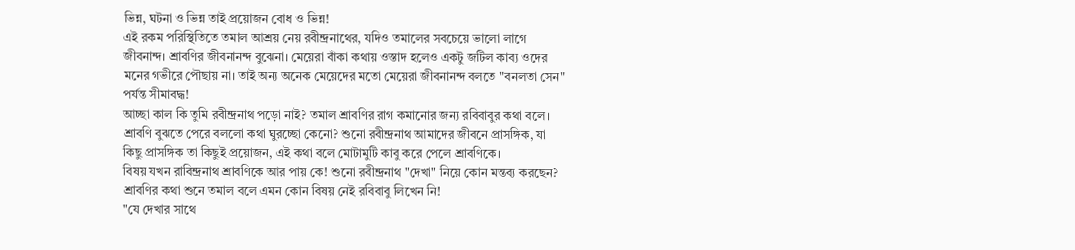ভিন্ন, ঘটনা ও ভিন্ন তাই প্রয়োজন বোধ ও ভিন্ন!
এই রকম পরিস্থিতিতে তমাল আশ্রয় নেয় রবীন্দ্রনাথের, যদিও তমালের সবচেয়ে ভালো লাগে জীবনান্দ। শ্রাবণির জীবনানন্দ বুঝেনা। মেয়েরা বাঁকা কথায় ওস্তাদ হলেও একটু জটিল কাব্য ওদের মনের গভীরে পৌছায় না। তাই অন্য অনেক মেয়েদের মতো মেয়েরা জীবনানন্দ বলতে "বনলতা সেন" পর্যন্ত সীমাবদ্ধ!
আচ্ছা কাল কি তুমি রবীন্দ্রনাথ পড়ো নাই? তমাল শ্রাবণির রাগ কমানোর জন্য রবিবাবুর কথা বলে। শ্রাবণি বুঝতে পেরে বললো কথা ঘুরচ্ছো কেনো? শুনো রবীন্দ্রনাথ আমাদের জীবনে প্রাসঙ্গিক, যা কিছু প্রাসঙ্গিক তা কিছুই প্রয়োজন, এই কথা বলে মোটামুটি কাবু করে পেলে শ্রাবণিকে।
বিষয় যখন রাবিন্দ্রনাথ শ্রাবণিকে আর পায় কে! শুনো রবীন্দ্রনাথ "দেখা" নিয়ে কোন মন্তব্য করছেন? শ্রাবণির কথা শুনে তমাল বলে এমন কোন বিষয় নেই রবিবাবু লিখেন নি!
"যে দেখার সাথে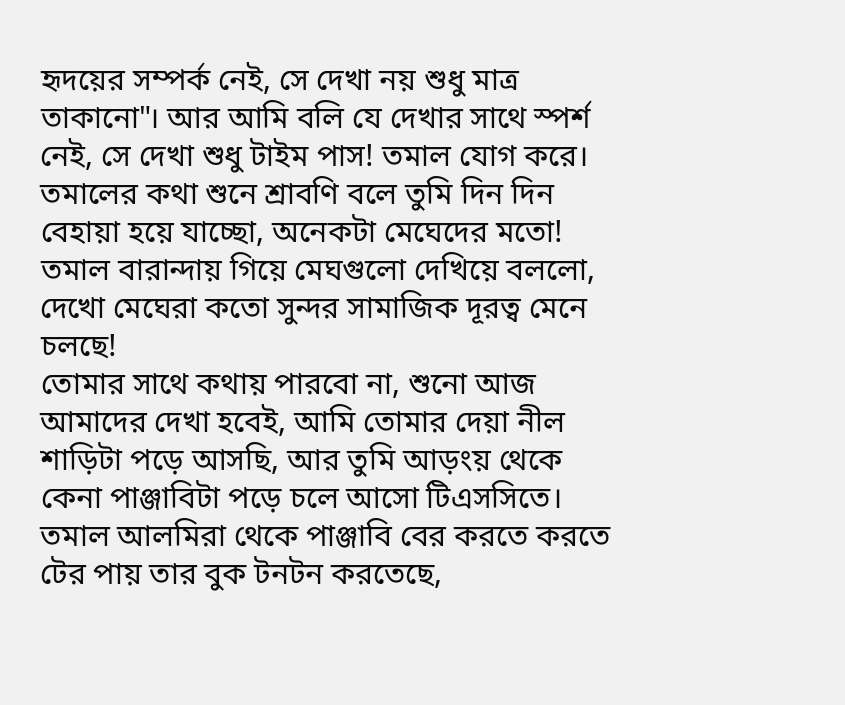হৃদয়ের সম্পর্ক নেই, সে দেখা নয় শুধু মাত্র তাকানো"। আর আমি বলি যে দেখার সাথে স্পর্শ নেই, সে দেখা শুধু টাইম পাস! তমাল যোগ করে। তমালের কথা শুনে শ্রাবণি বলে তুমি দিন দিন বেহায়া হয়ে যাচ্ছো, অনেকটা মেঘেদের মতো! তমাল বারান্দায় গিয়ে মেঘগুলো দেখিয়ে বললো, দেখো মেঘেরা কতো সুন্দর সামাজিক দূরত্ব মেনে চলছে!
তোমার সাথে কথায় পারবো না, শুনো আজ আমাদের দেখা হবেই, আমি তোমার দেয়া নীল শাড়িটা পড়ে আসছি, আর তুমি আড়ংয় থেকে কেনা পাঞ্জাবিটা পড়ে চলে আসো টিএসসিতে।
তমাল আলমিরা থেকে পাঞ্জাবি বের করতে করতে টের পায় তার বুক টনটন করতেছে,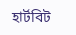হার্টবিট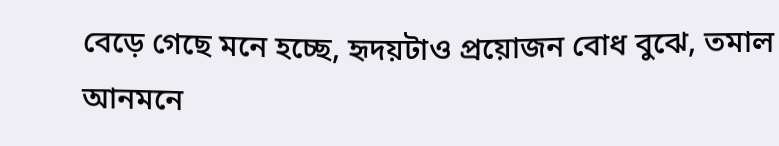বেড়ে গেছে মনে হচ্ছে, হৃদয়টাও প্রয়োজন বোধ বুঝে, তমাল আনমনে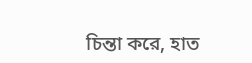চিন্তা করে, হাত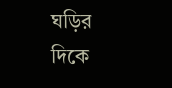ঘড়ির দিকে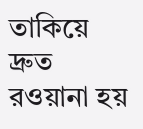তাকিয়ে দ্রুত রওয়ানা হয়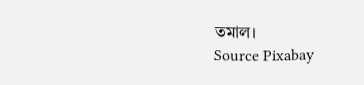তমাল।
Source Pixabay